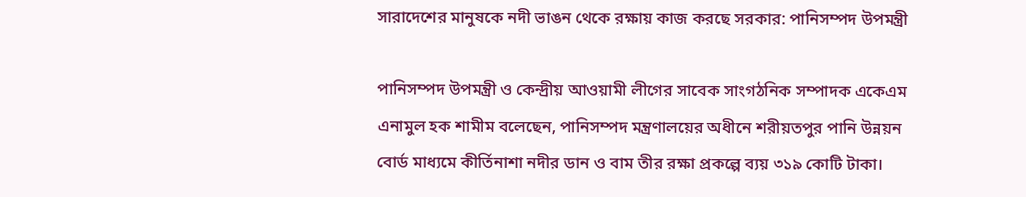সারাদেশের মানুষকে নদী ভাঙন থেকে রক্ষায় কাজ করছে সরকার: পানিসম্পদ উপমন্ত্রী

পানিসম্পদ উপমন্ত্রী ও কেন্দ্রীয় আওয়ামী লীগের সাবেক সাংগঠনিক সম্পাদক একেএম এনামুল হক শামীম বলেছেন, পানিসম্পদ মন্ত্রণালয়ের অধীনে শরীয়তপুর পানি উন্নয়ন বোর্ড মাধ্যমে কীর্তিনাশা নদীর ডান ও বাম তীর রক্ষা প্রকল্পে ব্যয় ৩১৯ কোটি টাকা।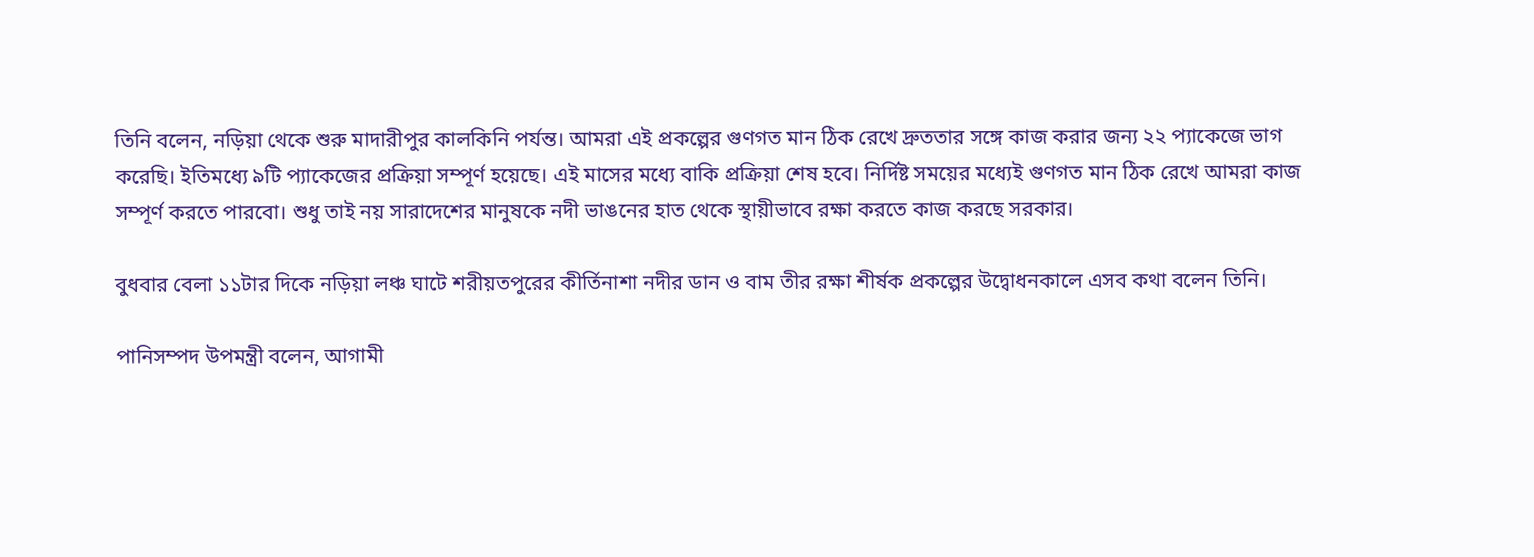তিনি বলেন, নড়িয়া থেকে শুরু মাদারীপুর কালকিনি পর্যন্ত। আমরা এই প্রকল্পের গুণগত মান ঠিক রেখে দ্রুততার সঙ্গে কাজ করার জন্য ২২ প্যাকেজে ভাগ করেছি। ইতিমধ্যে ৯টি প্যাকেজের প্রক্রিয়া সম্পূর্ণ হয়েছে। এই মাসের মধ্যে বাকি প্রক্রিয়া শেষ হবে। নির্দিষ্ট সময়ের মধ্যেই গুণগত মান ঠিক রেখে আমরা কাজ সম্পূর্ণ করতে পারবো। শুধু তাই নয় সারাদেশের মানুষকে নদী ভাঙনের হাত থেকে স্থায়ীভাবে রক্ষা করতে কাজ করছে সরকার।

বুধবার বেলা ১১টার দিকে নড়িয়া লঞ্চ ঘাটে শরীয়তপুরের কীর্তিনাশা নদীর ডান ও বাম তীর রক্ষা শীর্ষক প্রকল্পের উদ্বোধনকালে এসব কথা বলেন তিনি।

পানিসম্পদ উপমন্ত্রী বলেন, আগামী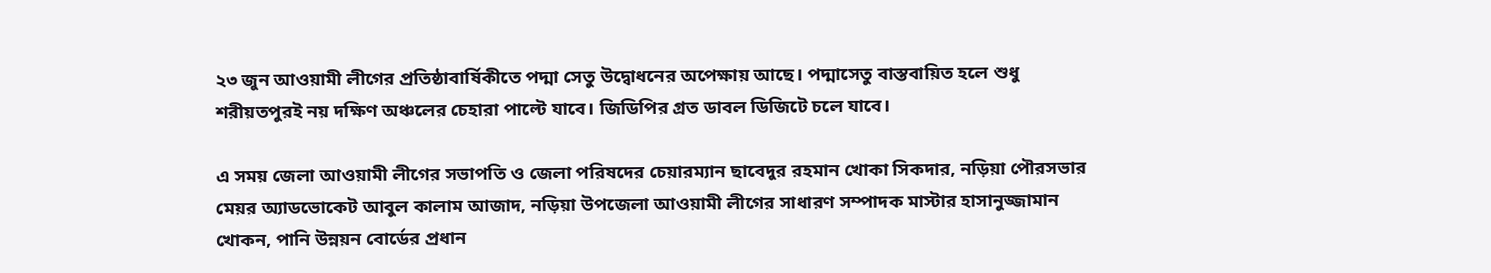২৩ জুন আওয়ামী লীগের প্রতিষ্ঠাবার্ষিকীতে পদ্মা সেতু উদ্বোধনের অপেক্ষায় আছে। পদ্মাসেতু বাস্তবায়িত হলে শুধু শরীয়তপুরই নয় দক্ষিণ অঞ্চলের চেহারা পাল্টে যাবে। জিডিপির গ্রত ডাবল ডিজিটে চলে যাবে।

এ সময় জেলা আওয়ামী লীগের সভাপতি ও জেলা পরিষদের চেয়ারম্যান ছাবেদুর রহমান খোকা সিকদার, নড়িয়া পৌরসভার মেয়র অ্যাডভোকেট আবুল কালাম আজাদ, নড়িয়া উপজেলা আওয়ামী লীগের সাধারণ সম্পাদক মাস্টার হাসানুজ্জামান খোকন, পানি উন্নয়ন বোর্ডের প্রধান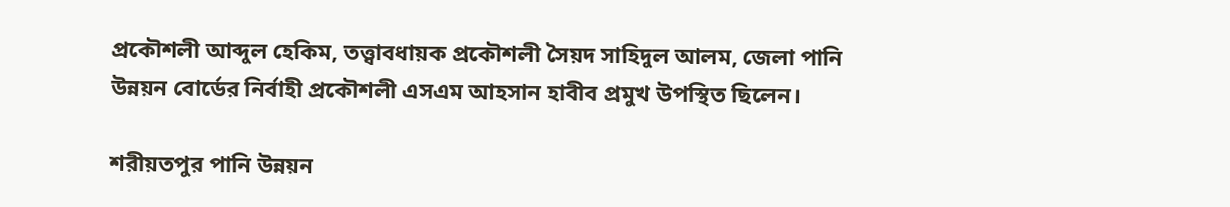প্রকৌশলী আব্দুল হেকিম, তত্ত্বাবধায়ক প্রকৌশলী সৈয়দ সাহিদুল আলম, জেলা পানি উন্নয়ন বোর্ডের নির্বাহী প্রকৌশলী এসএম আহসান হাবীব প্রমুখ উপস্থিত ছিলেন।

শরীয়তপুর পানি উন্নয়ন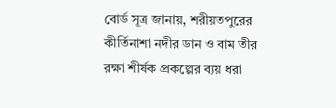বোর্ড সূত্র জানায়, শরীয়তপুরের কীর্তিনাশা নদীর ডান ও বাম তীর রক্ষা শীর্ষক প্রকল্পের ব্যয় ধরা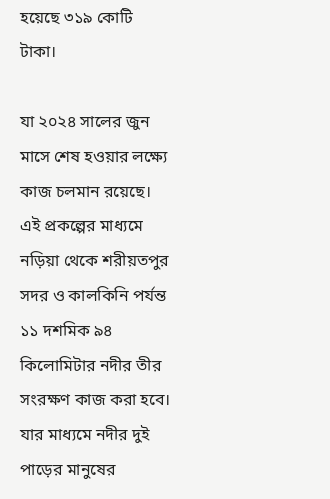হয়েছে ৩১৯ কোটি টাকা।

যা ২০২৪ সালের জুন মাসে শেষ হওয়ার লক্ষ্যে কাজ চলমান রয়েছে। এই প্রকল্পের মাধ্যমে নড়িয়া থেকে শরীয়তপুর সদর ও কালকিনি পর্যন্ত ১১ দশমিক ৯৪ কিলোমিটার নদীর তীর সংরক্ষণ কাজ করা হবে। যার মাধ্যমে নদীর দুই পাড়ের মানুষের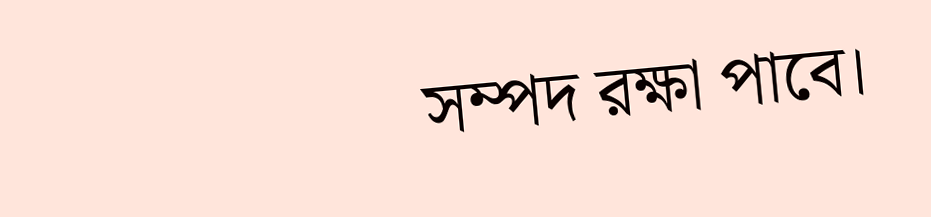সম্পদ রক্ষা পাবে।